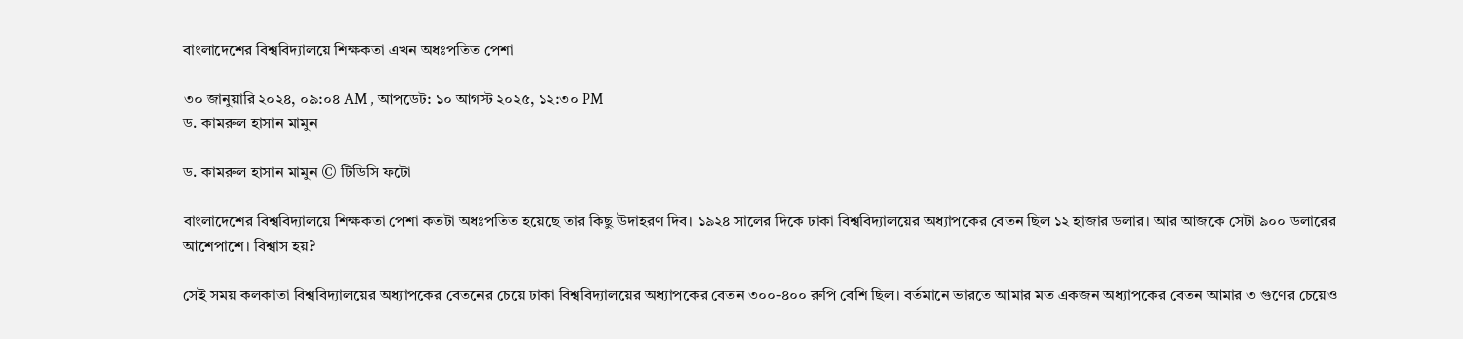বাংলাদেশের বিশ্ববিদ্যালয়ে শিক্ষকতা এখন অধঃপতিত পেশা

৩০ জানুয়ারি ২০২৪, ০৯:০৪ AM , আপডেট: ১০ আগস্ট ২০২৫, ১২:৩০ PM
ড. কামরুল হাসান মামুন

ড. কামরুল হাসান মামুন © টিডিসি ফটো

বাংলাদেশের বিশ্ববিদ্যালয়ে শিক্ষকতা পেশা কতটা অধঃপতিত হয়েছে তার কিছু উদাহরণ দিব। ১৯২৪ সালের দিকে ঢাকা বিশ্ববিদ্যালয়ের অধ্যাপকের বেতন ছিল ১২ হাজার ডলার। আর আজকে সেটা ৯০০ ডলারের আশেপাশে। বিশ্বাস হয়?

সেই সময় কলকাতা বিশ্ববিদ্যালয়ের অধ্যাপকের বেতনের চেয়ে ঢাকা বিশ্ববিদ্যালয়ের অধ্যাপকের বেতন ৩০০-৪০০ রুপি বেশি ছিল। বর্তমানে ভারতে আমার মত একজন অধ্যাপকের বেতন আমার ৩ গুণের চেয়েও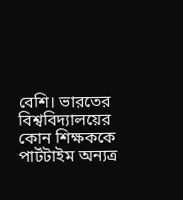বেশি। ভারতের বিশ্ববিদ্যালয়ের কোন শিক্ষককে পার্টটাইম অন্যত্র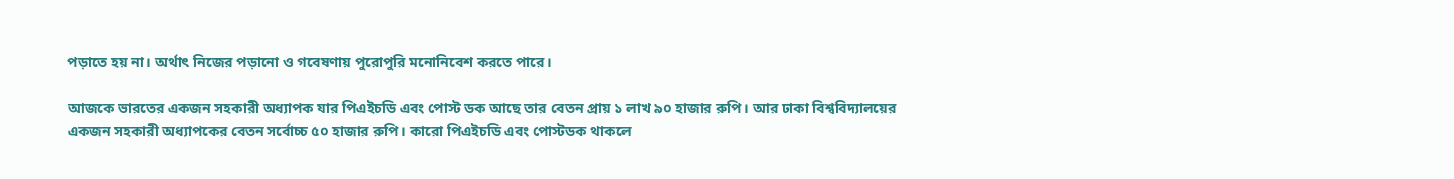পড়াতে হয় না। অর্থাৎ নিজের পড়ানো ও গবেষণায় পুরোপুরি মনোনিবেশ করতে পারে।

আজকে ভারতের একজন সহকারী অধ্যাপক যার পিএইচডি এবং পোস্ট ডক আছে তার বেতন প্রায় ১ লাখ ৯০ হাজার রুপি। আর ঢাকা বিশ্ববিদ্যালয়ের একজন সহকারী অধ্যাপকের বেতন সর্বোচ্চ ৫০ হাজার রুপি। কারো পিএইচডি এবং পোস্টডক থাকলে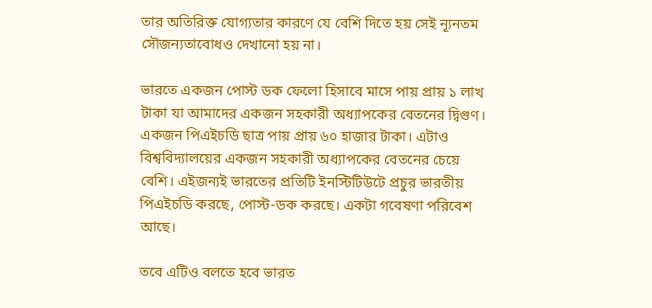তার অতিরিক্ত যোগ্যতার কারণে যে বেশি দিতে হয় সেই ন্যূনতম সৌজন্যতাবোধও দেখানো হয় না।

ভারতে একজন পোস্ট ডক ফেলো হিসাবে মাসে পায় প্রায় ১ লাখ টাকা যা আমাদের একজন সহকারী অধ্যাপকের বেতনের দ্বিগুণ। একজন পিএইচডি ছাত্র পায় প্রায় ৬০ হাজার টাকা। এটাও বিশ্ববিদ্যালয়ের একজন সহকারী অধ্যাপকের বেতনের চেয়ে বেশি। এইজন্যই ভারতের প্রতিটি ইনস্টিটিউটে প্রচুর ভারতীয় পিএইচডি করছে, পোস্ট-ডক করছে। একটা গবেষণা পরিবেশ আছে।

তবে এটিও বলতে হবে ভারত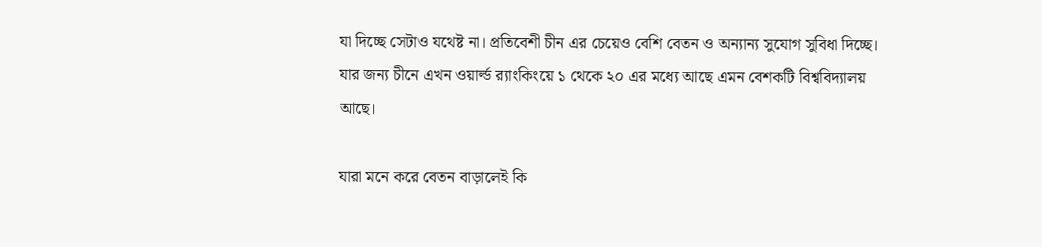যা দিচ্ছে সেটাও যথেষ্ট না। প্রতিবেশী চীন এর চেয়েও বেশি বেতন ও অন্যান্য সুযোগ সুবিধা দিচ্ছে। যার জন্য চীনে এখন ওয়ার্ল্ড র‍্যাংকিংয়ে ১ থেকে ২০ এর মধ্যে আছে এমন বেশকটি বিশ্ববিদ্যালয় আছে।

যারা মনে করে বেতন বাড়ালেই কি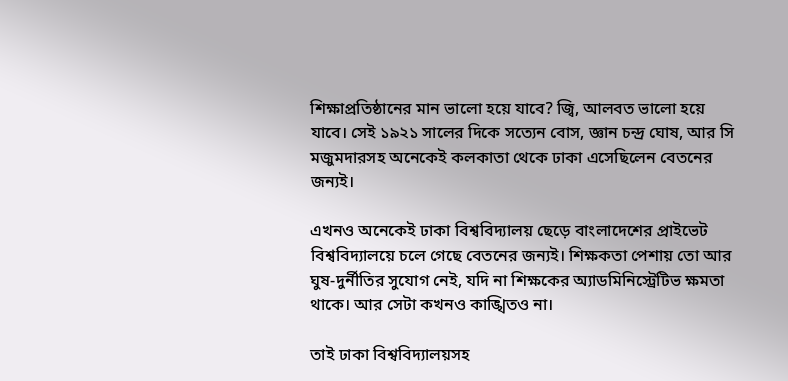শিক্ষাপ্রতিষ্ঠানের মান ভালো হয়ে যাবে? জ্বি, আলবত ভালো হয়ে যাবে। সেই ১৯২১ সালের দিকে সত্যেন বোস, জ্ঞান চন্দ্র ঘোষ, আর সি মজুমদারসহ অনেকেই কলকাতা থেকে ঢাকা এসেছিলেন বেতনের জন্যই।

এখনও অনেকেই ঢাকা বিশ্ববিদ্যালয় ছেড়ে বাংলাদেশের প্রাইভেট বিশ্ববিদ্যালয়ে চলে গেছে বেতনের জন্যই। শিক্ষকতা পেশায় তো আর ঘুষ-দুর্নীতির সুযোগ নেই, যদি না শিক্ষকের অ্যাডমিনিস্ট্রেটিভ ক্ষমতা থাকে। আর সেটা কখনও কাঙ্খিতও না।

তাই ঢাকা বিশ্ববিদ্যালয়সহ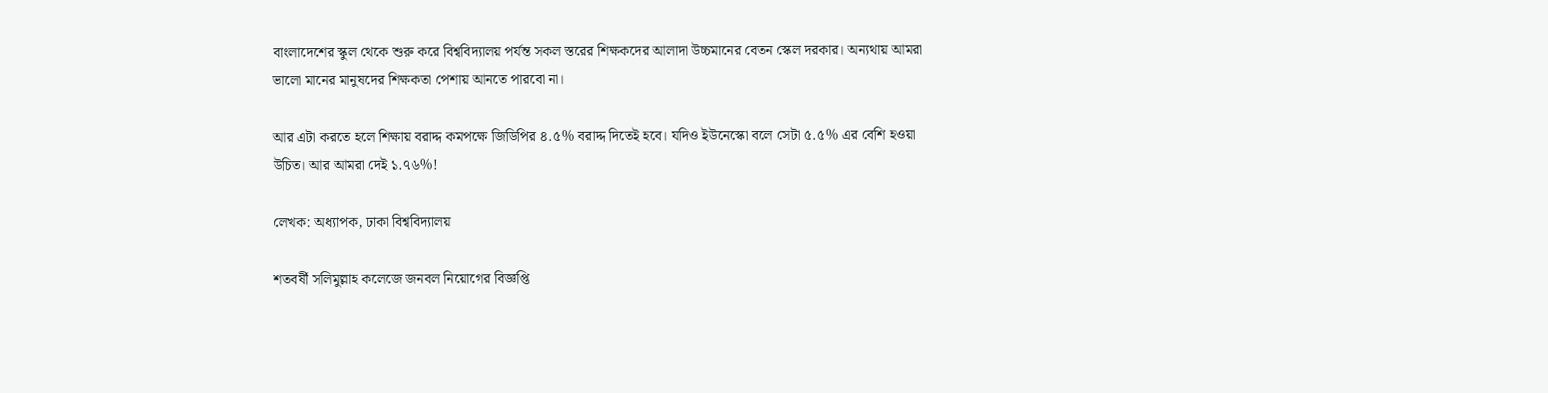বাংলাদেশের স্কুল থেকে শুরু করে বিশ্ববিদ্যালয় পর্যন্ত সকল স্তরের শিক্ষকদের আলাদা উচ্চমানের বেতন স্কেল দরকার। অন্যথায় আমরা ভালো মানের মানুষদের শিক্ষকতা পেশায় আনতে পারবো না।

আর এটা করতে হলে শিক্ষায় বরাদ্দ কমপক্ষে জিডিপির ৪.৫% বরাদ্দ দিতেই হবে। যদিও ইউনেস্কো বলে সেটা ৫.৫% এর বেশি হওয়া উচিত। আর আমরা দেই ১.৭৬%!

লেখক: অধ্যাপক, ঢাকা বিশ্ববিদ্যালয়

শতবর্ষী সলিমুল্লাহ কলেজে জনবল নিয়োগের বিজ্ঞপ্তি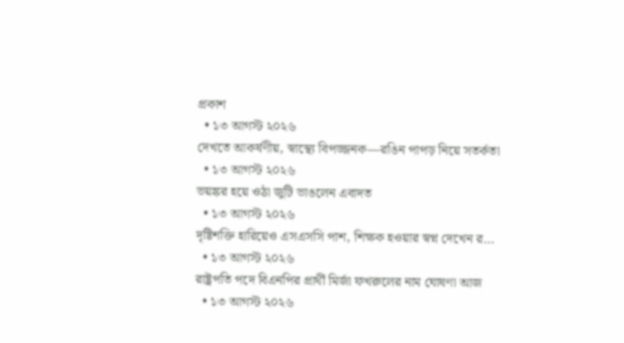প্রকাশ
  • ১৩ আগস্ট ২০২৬
দেখতে আকর্ষণীয়, স্বাস্থ্যে বিপজ্জনক—রঙিন পাপড় নিয়ে সতর্কতা
  • ১৩ আগস্ট ২০২৬
ভয়ঙ্কর হয়ে ওঠা জুটি ভাঙলেন এবাদত
  • ১৩ আগস্ট ২০২৬
দৃষ্টিশক্তি হারিয়েও এসএসসি পাশ, শিক্ষক হওয়ার স্বপ্ন দেখেন র…
  • ১৩ আগস্ট ২০২৬
রাষ্ট্রপতি পদে বিএনপির প্রার্থী মির্জা ফখরুলের নাম ঘোষণা আজ
  • ১৩ আগস্ট ২০২৬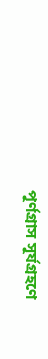পূর্ণগ্রাস সূর্যগ্রহণে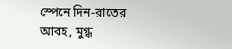স্পেনে দিন-রাতের আবহ, মুগ্ধ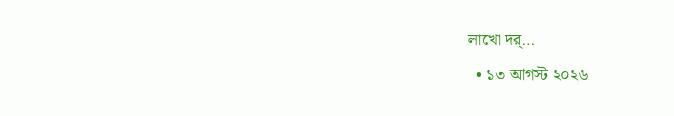লাখো দর্…
  • ১৩ আগস্ট ২০২৬